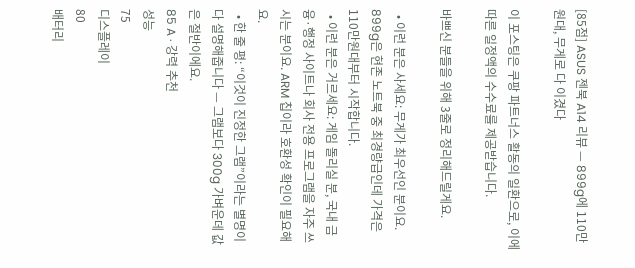[85점] ASUS 젠북 A14 리뷰 — 899g에 110만원대, 무게로 다 이겼다

이 포스팅은 쿠팡 파트너스 활동의 일환으로, 이에 따른 일정액의 수수료를 제공받습니다.

바쁘신 분들을 위해 3줄로 정리해드릴게요.

  • 이런 분은 사세요: 무게가 최우선인 분이요. 899g은 현존 노트북 중 최경량급인데 가격은 110만원대부터 시작합니다.
  • 이런 분은 거르세요: 게임 돌리실 분, 국내 금융·행정 사이트나 회사 전용 프로그램을 자주 쓰시는 분이요. ARM 칩이라 호환성 확인이 필요해요.
  • 한 줄 평: “이것이 진정한 그램”이라는 별명이 다 설명해줍니다 — 그램보다 300g 가벼운데 값은 절반이에요.
85 A · 강력 추천
성능
75
디스플레이
80
배터리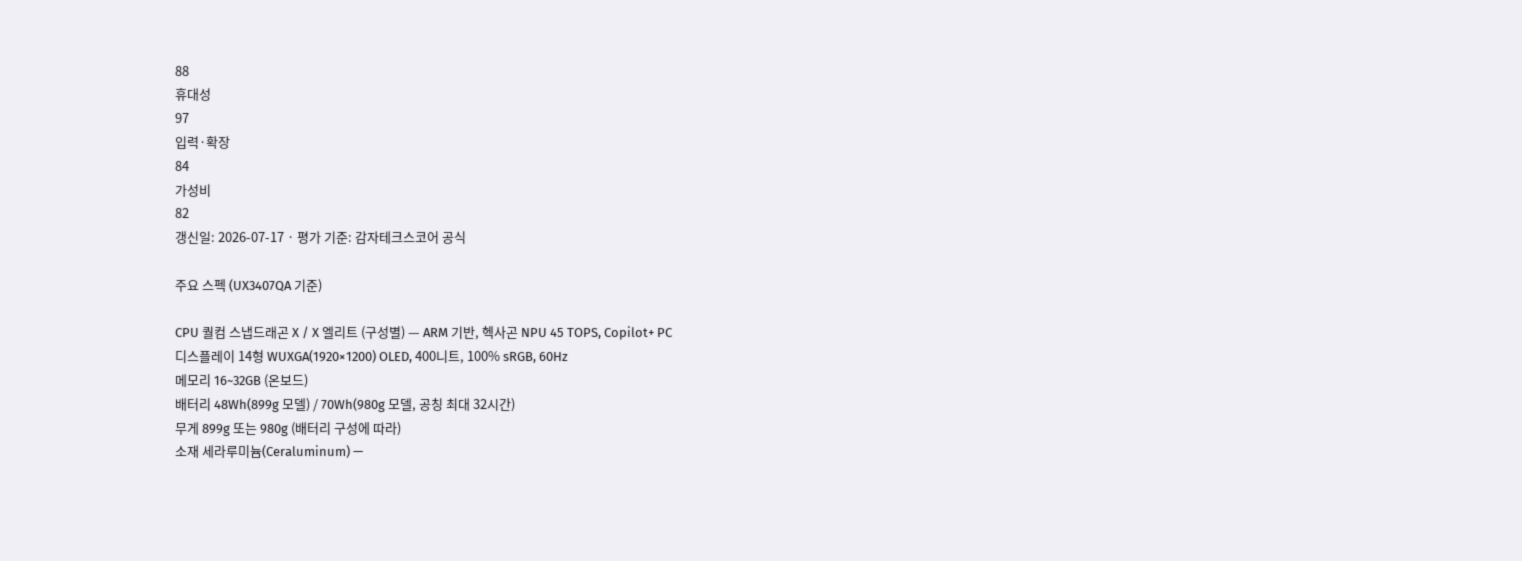88
휴대성
97
입력·확장
84
가성비
82
갱신일: 2026-07-17 · 평가 기준: 감자테크스코어 공식

주요 스펙 (UX3407QA 기준)

CPU 퀄컴 스냅드래곤 X / X 엘리트 (구성별) — ARM 기반, 헥사곤 NPU 45 TOPS, Copilot+ PC
디스플레이 14형 WUXGA(1920×1200) OLED, 400니트, 100% sRGB, 60Hz
메모리 16~32GB (온보드)
배터리 48Wh(899g 모델) / 70Wh(980g 모델, 공칭 최대 32시간)
무게 899g 또는 980g (배터리 구성에 따라)
소재 세라루미늄(Ceraluminum) —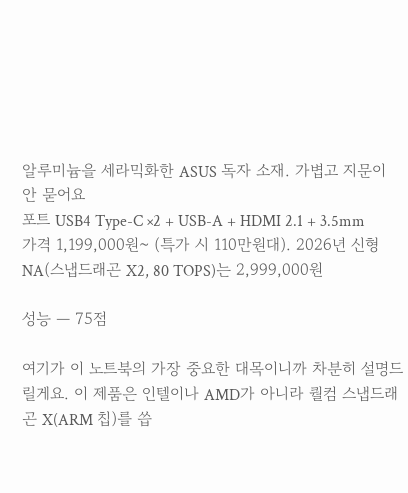알루미늄을 세라믹화한 ASUS 독자 소재. 가볍고 지문이 안 묻어요
포트 USB4 Type-C ×2 + USB-A + HDMI 2.1 + 3.5mm
가격 1,199,000원~ (특가 시 110만원대). 2026년 신형 NA(스냅드래곤 X2, 80 TOPS)는 2,999,000원

성능 — 75점

여기가 이 노트북의 가장 중요한 대목이니까 차분히 설명드릴게요. 이 제품은 인텔이나 AMD가 아니라 퀄컴 스냅드래곤 X(ARM 칩)를 씁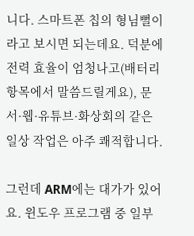니다. 스마트폰 칩의 형님뻘이라고 보시면 되는데요. 덕분에 전력 효율이 엄청나고(배터리 항목에서 말씀드릴게요), 문서·웹·유튜브·화상회의 같은 일상 작업은 아주 쾌적합니다.

그런데 ARM에는 대가가 있어요. 윈도우 프로그램 중 일부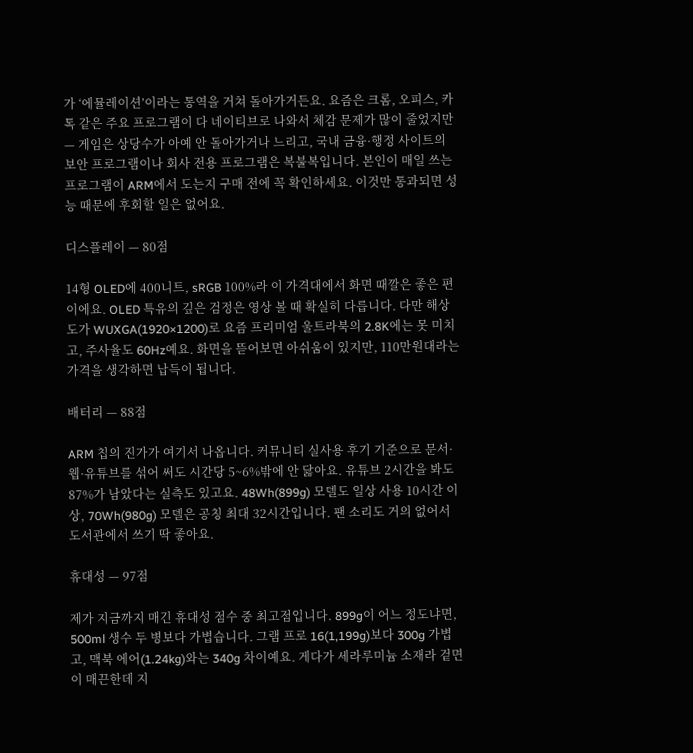가 ‘에뮬레이션’이라는 통역을 거쳐 돌아가거든요. 요즘은 크롬, 오피스, 카톡 같은 주요 프로그램이 다 네이티브로 나와서 체감 문제가 많이 줄었지만 — 게임은 상당수가 아예 안 돌아가거나 느리고, 국내 금융·행정 사이트의 보안 프로그램이나 회사 전용 프로그램은 복불복입니다. 본인이 매일 쓰는 프로그램이 ARM에서 도는지 구매 전에 꼭 확인하세요. 이것만 통과되면 성능 때문에 후회할 일은 없어요.

디스플레이 — 80점

14형 OLED에 400니트, sRGB 100%라 이 가격대에서 화면 때깔은 좋은 편이에요. OLED 특유의 깊은 검정은 영상 볼 때 확실히 다릅니다. 다만 해상도가 WUXGA(1920×1200)로 요즘 프리미엄 울트라북의 2.8K에는 못 미치고, 주사율도 60Hz예요. 화면을 뜯어보면 아쉬움이 있지만, 110만원대라는 가격을 생각하면 납득이 됩니다.

배터리 — 88점

ARM 칩의 진가가 여기서 나옵니다. 커뮤니티 실사용 후기 기준으로 문서·웹·유튜브를 섞어 써도 시간당 5~6%밖에 안 닳아요. 유튜브 2시간을 봐도 87%가 남았다는 실측도 있고요. 48Wh(899g) 모델도 일상 사용 10시간 이상, 70Wh(980g) 모델은 공칭 최대 32시간입니다. 팬 소리도 거의 없어서 도서관에서 쓰기 딱 좋아요.

휴대성 — 97점

제가 지금까지 매긴 휴대성 점수 중 최고점입니다. 899g이 어느 정도냐면, 500ml 생수 두 병보다 가볍습니다. 그램 프로 16(1,199g)보다 300g 가볍고, 맥북 에어(1.24kg)와는 340g 차이예요. 게다가 세라루미늄 소재라 겉면이 매끈한데 지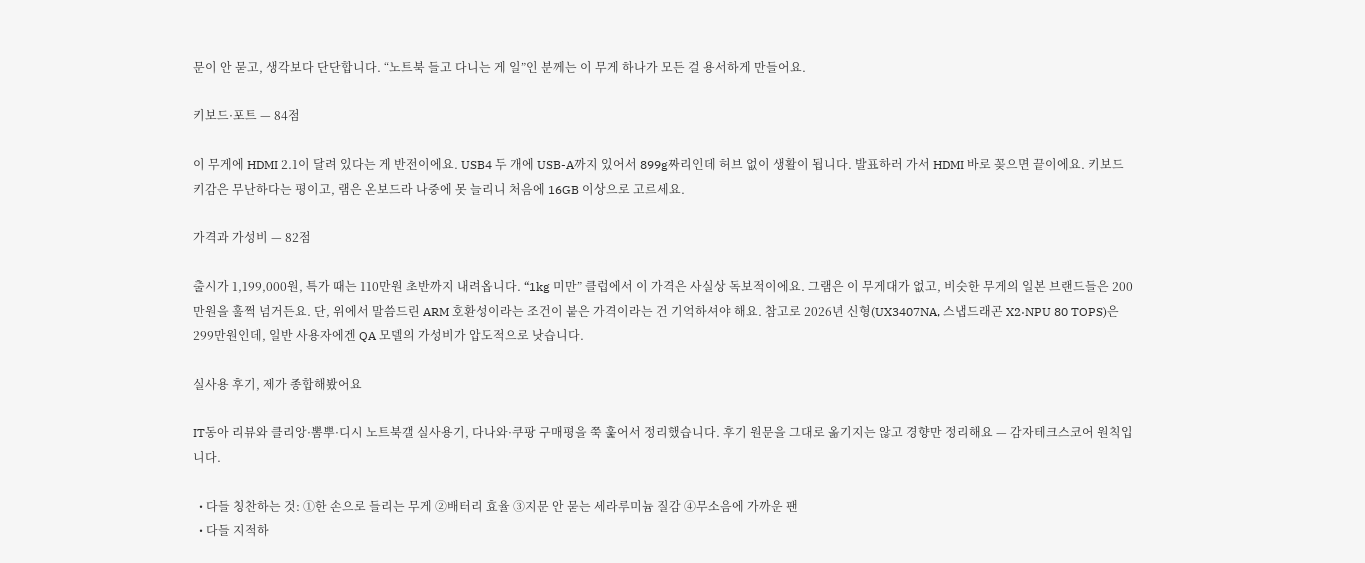문이 안 묻고, 생각보다 단단합니다. “노트북 들고 다니는 게 일”인 분께는 이 무게 하나가 모든 걸 용서하게 만들어요.

키보드·포트 — 84점

이 무게에 HDMI 2.1이 달려 있다는 게 반전이에요. USB4 두 개에 USB-A까지 있어서 899g짜리인데 허브 없이 생활이 됩니다. 발표하러 가서 HDMI 바로 꽂으면 끝이에요. 키보드 키감은 무난하다는 평이고, 램은 온보드라 나중에 못 늘리니 처음에 16GB 이상으로 고르세요.

가격과 가성비 — 82점

출시가 1,199,000원, 특가 때는 110만원 초반까지 내려옵니다. “1kg 미만” 클럽에서 이 가격은 사실상 독보적이에요. 그램은 이 무게대가 없고, 비슷한 무게의 일본 브랜드들은 200만원을 훌쩍 넘거든요. 단, 위에서 말씀드린 ARM 호환성이라는 조건이 붙은 가격이라는 건 기억하셔야 해요. 참고로 2026년 신형(UX3407NA, 스냅드래곤 X2·NPU 80 TOPS)은 299만원인데, 일반 사용자에겐 QA 모델의 가성비가 압도적으로 낫습니다.

실사용 후기, 제가 종합해봤어요

IT동아 리뷰와 클리앙·뽐뿌·디시 노트북갤 실사용기, 다나와·쿠팡 구매평을 쭉 훑어서 정리했습니다. 후기 원문을 그대로 옮기지는 않고 경향만 정리해요 — 감자테크스코어 원칙입니다.

  • 다들 칭찬하는 것: ①한 손으로 들리는 무게 ②배터리 효율 ③지문 안 묻는 세라루미늄 질감 ④무소음에 가까운 팬
  • 다들 지적하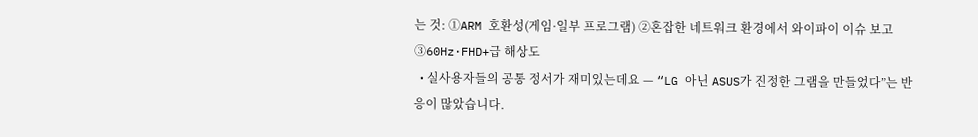는 것: ①ARM 호환성(게임·일부 프로그램) ②혼잡한 네트워크 환경에서 와이파이 이슈 보고 ③60Hz·FHD+급 해상도
  • 실사용자들의 공통 정서가 재미있는데요 — “LG 아닌 ASUS가 진정한 그램을 만들었다”는 반응이 많았습니다.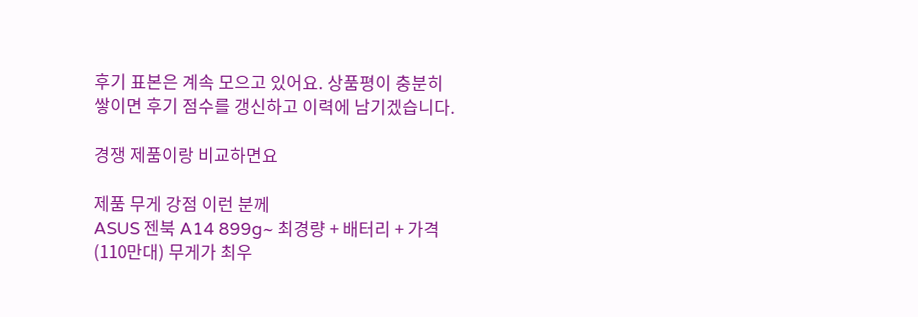후기 표본은 계속 모으고 있어요. 상품평이 충분히 쌓이면 후기 점수를 갱신하고 이력에 남기겠습니다.

경쟁 제품이랑 비교하면요

제품 무게 강점 이런 분께
ASUS 젠북 A14 899g~ 최경량 + 배터리 + 가격(110만대) 무게가 최우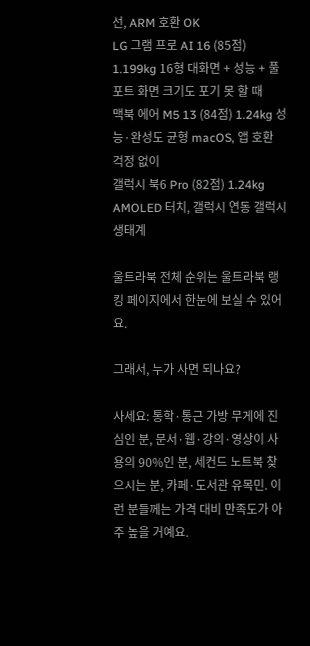선, ARM 호환 OK
LG 그램 프로 AI 16 (85점) 1.199kg 16형 대화면 + 성능 + 풀 포트 화면 크기도 포기 못 할 때
맥북 에어 M5 13 (84점) 1.24kg 성능·완성도 균형 macOS, 앱 호환 걱정 없이
갤럭시 북6 Pro (82점) 1.24kg AMOLED 터치, 갤럭시 연동 갤럭시 생태계

울트라북 전체 순위는 울트라북 랭킹 페이지에서 한눈에 보실 수 있어요.

그래서, 누가 사면 되나요?

사세요: 통학·통근 가방 무게에 진심인 분, 문서·웹·강의·영상이 사용의 90%인 분, 세컨드 노트북 찾으시는 분, 카페·도서관 유목민. 이런 분들께는 가격 대비 만족도가 아주 높을 거예요.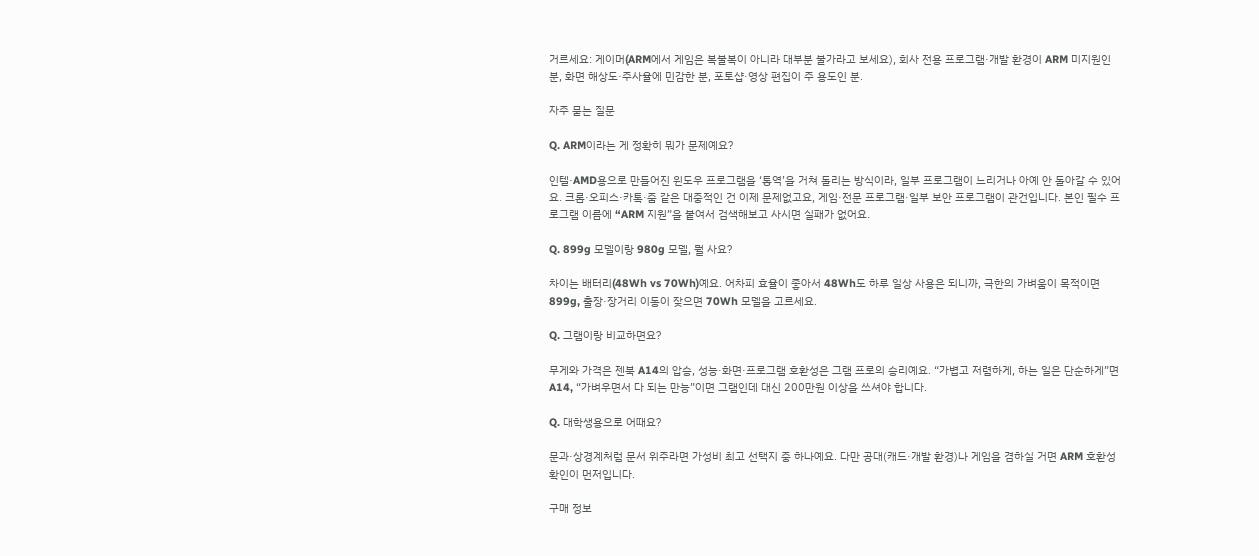거르세요: 게이머(ARM에서 게임은 복불복이 아니라 대부분 불가라고 보세요), 회사 전용 프로그램·개발 환경이 ARM 미지원인 분, 화면 해상도·주사율에 민감한 분, 포토샵·영상 편집이 주 용도인 분.

자주 묻는 질문

Q. ARM이라는 게 정확히 뭐가 문제예요?

인텔·AMD용으로 만들어진 윈도우 프로그램을 ‘통역’을 거쳐 돌리는 방식이라, 일부 프로그램이 느리거나 아예 안 돌아갈 수 있어요. 크롬·오피스·카톡·줌 같은 대중적인 건 이제 문제없고요, 게임·전문 프로그램·일부 보안 프로그램이 관건입니다. 본인 필수 프로그램 이름에 “ARM 지원”을 붙여서 검색해보고 사시면 실패가 없어요.

Q. 899g 모델이랑 980g 모델, 뭘 사요?

차이는 배터리(48Wh vs 70Wh)예요. 어차피 효율이 좋아서 48Wh도 하루 일상 사용은 되니까, 극한의 가벼움이 목적이면 899g, 출장·장거리 이동이 잦으면 70Wh 모델을 고르세요.

Q. 그램이랑 비교하면요?

무게와 가격은 젠북 A14의 압승, 성능·화면·프로그램 호환성은 그램 프로의 승리예요. “가볍고 저렴하게, 하는 일은 단순하게”면 A14, “가벼우면서 다 되는 만능”이면 그램인데 대신 200만원 이상을 쓰셔야 합니다.

Q. 대학생용으로 어때요?

문과·상경계처럼 문서 위주라면 가성비 최고 선택지 중 하나예요. 다만 공대(캐드·개발 환경)나 게임을 겸하실 거면 ARM 호환성 확인이 먼저입니다.

구매 정보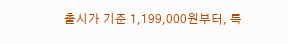출시가 기준 1,199,000원부터, 특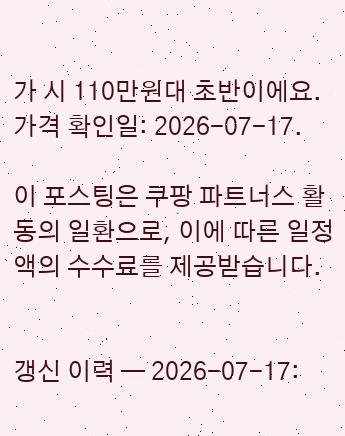가 시 110만원대 초반이에요. 가격 확인일: 2026-07-17.

이 포스팅은 쿠팡 파트너스 활동의 일환으로, 이에 따른 일정액의 수수료를 제공받습니다.


갱신 이력 — 2026-07-17: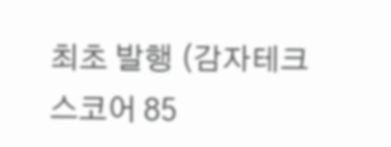최초 발행 (감자테크스코어 85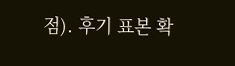점). 후기 표본 확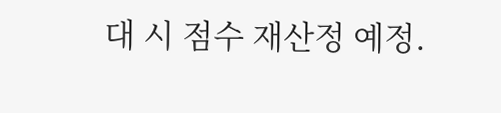대 시 점수 재산정 예정.